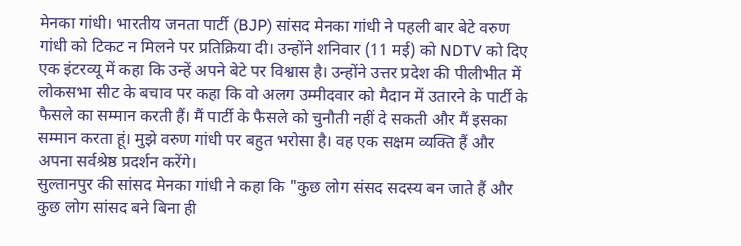मेनका गांधी। भारतीय जनता पार्टी (BJP) सांसद मेनका गांधी ने पहली बार बेटे वरुण गांधी को टिकट न मिलने पर प्रतिक्रिया दी। उन्होंने शनिवार (11 मई) को NDTV को दिए एक इंटरव्यू में कहा कि उन्हें अपने बेटे पर विश्वास है। उन्होंने उत्तर प्रदेश की पीलीभीत में लोकसभा सीट के बचाव पर कहा कि वो अलग उम्मीदवार को मैदान में उतारने के पार्टी के फैसले का सम्मान करती हैं। मैं पार्टी के फैसले को चुनौती नहीं दे सकती और मैं इसका सम्मान करता हूं। मुझे वरुण गांधी पर बहुत भरोसा है। वह एक सक्षम व्यक्ति हैं और अपना सर्वश्रेष्ठ प्रदर्शन करेंगे।
सुल्तानपुर की सांसद मेनका गांधी ने कहा कि "कुछ लोग संसद सदस्य बन जाते हैं और कुछ लोग सांसद बने बिना ही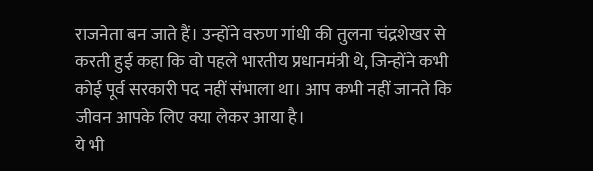राजनेता बन जाते हैं। उन्होंने वरुण गांधी की तुलना चंद्रशेखर से करती हुई कहा कि वो पहले भारतीय प्रधानमंत्री थे, जिन्होंने कभी कोई पूर्व सरकारी पद नहीं संभाला था। आप कभी नहीं जानते कि जीवन आपके लिए क्या लेकर आया है।
ये भी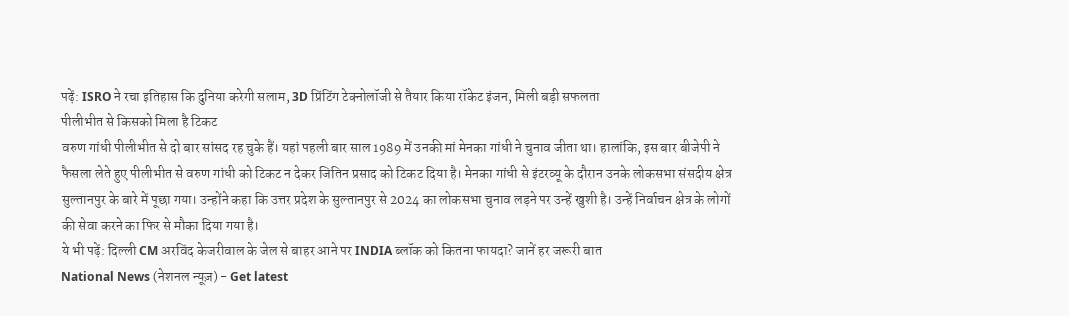पढ़ें: ISRO ने रचा इतिहास कि दुनिया करेगी सलाम, 3D प्रिंटिंग टेक्नोलॉजी से तैयार किया रॉकेट इंजन, मिली बड़ी सफलता
पीलीभीत से किसको मिला है टिकट
वरुण गांधी पीलीभीत से दो बार सांसद रह चुके हैं। यहां पहली बार साल 1989 में उनकी मां मेनका गांधी ने चुनाव जीता था। हालांकि, इस बार बीजेपी ने फैसला लेते हुए पीलीभीत से वरुण गांधी को टिकट न देकर जितिन प्रसाद को टिकट दिया है। मेनका गांधी से इंटरव्यू के दौरान उनके लोकसभा संसदीय क्षेत्र सुल्तानपुर के बारे में पूछा गया। उन्होंने कहा कि उत्तर प्रदेश के सुल्तानपुर से 2024 का लोकसभा चुनाव लड़ने पर उन्हें खुशी है। उन्हें निर्वाचन क्षेत्र के लोगों की सेवा करने का फिर से मौका दिया गया है।
ये भी पढ़ें: दिल्ली CM अरविंद केजरीवाल के जेल से बाहर आने पर INDIA ब्लॉक को कितना फायदा? जानें हर जरूरी बात
National News (नेशनल न्यूज़) - Get latest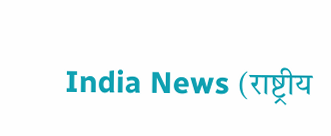India News (राष्ट्रीय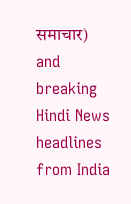समाचार) and breaking Hindi News headlines from India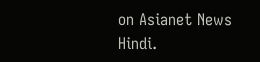on Asianet News Hindi.